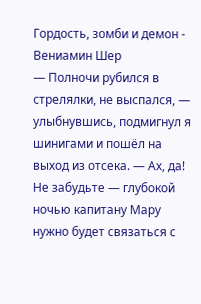Гордость, зомби и демон - Вениамин Шер
— Полночи рубился в стрелялки, не выспался, — улыбнувшись, подмигнул я шинигами и пошёл на выход из отсека. — Ах, да! Не забудьте — глубокой ночью капитану Мару нужно будет связаться с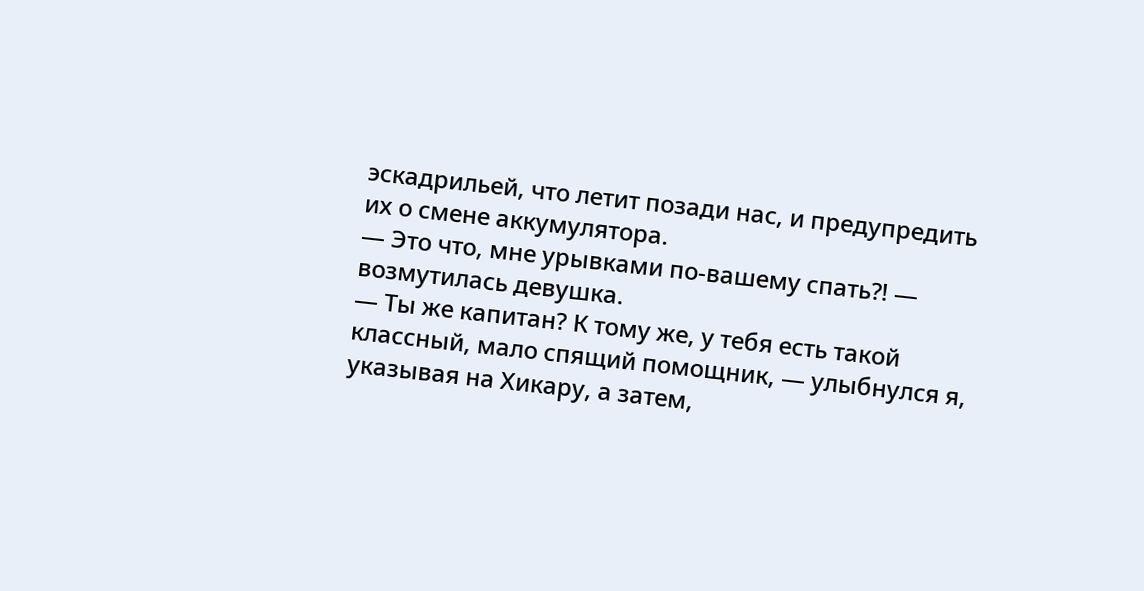эскадрильей, что летит позади нас, и предупредить их о смене аккумулятора.
— Это что, мне урывками по-вашему спать⁈ — возмутилась девушка.
— Ты же капитан? К тому же, у тебя есть такой классный, мало спящий помощник, — улыбнулся я, указывая на Хикару, а затем,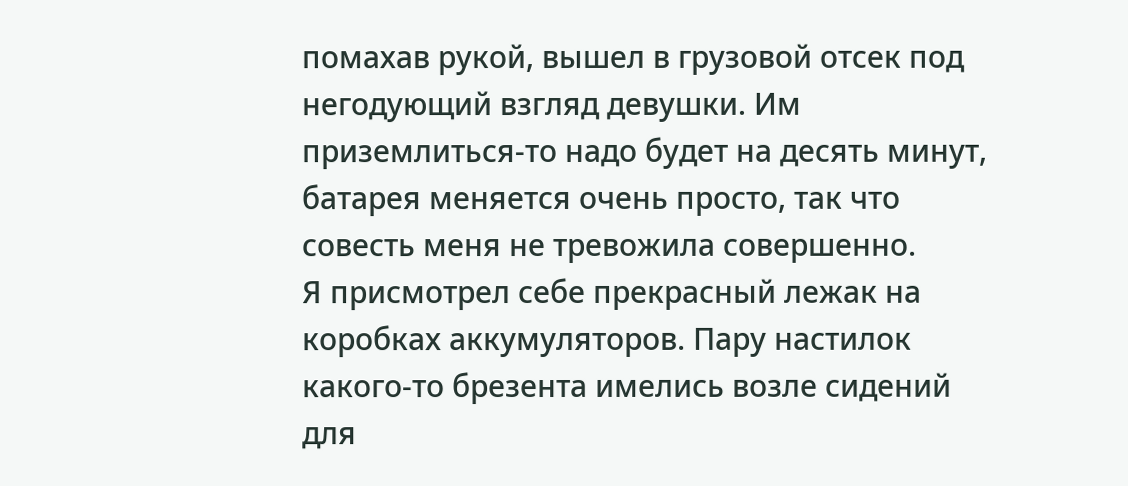помахав рукой, вышел в грузовой отсек под негодующий взгляд девушки. Им приземлиться-то надо будет на десять минут, батарея меняется очень просто, так что совесть меня не тревожила совершенно.
Я присмотрел себе прекрасный лежак на коробках аккумуляторов. Пару настилок какого-то брезента имелись возле сидений для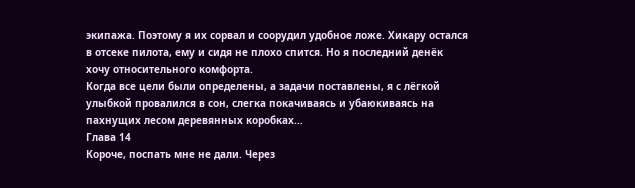экипажа. Поэтому я их сорвал и соорудил удобное ложе. Хикару остался в отсеке пилота, ему и сидя не плохо спится. Но я последний денёк хочу относительного комфорта.
Когда все цели были определены, а задачи поставлены, я с лёгкой улыбкой провалился в сон, слегка покачиваясь и убаюкиваясь на пахнущих лесом деревянных коробках…
Глава 14
Короче, поспать мне не дали. Через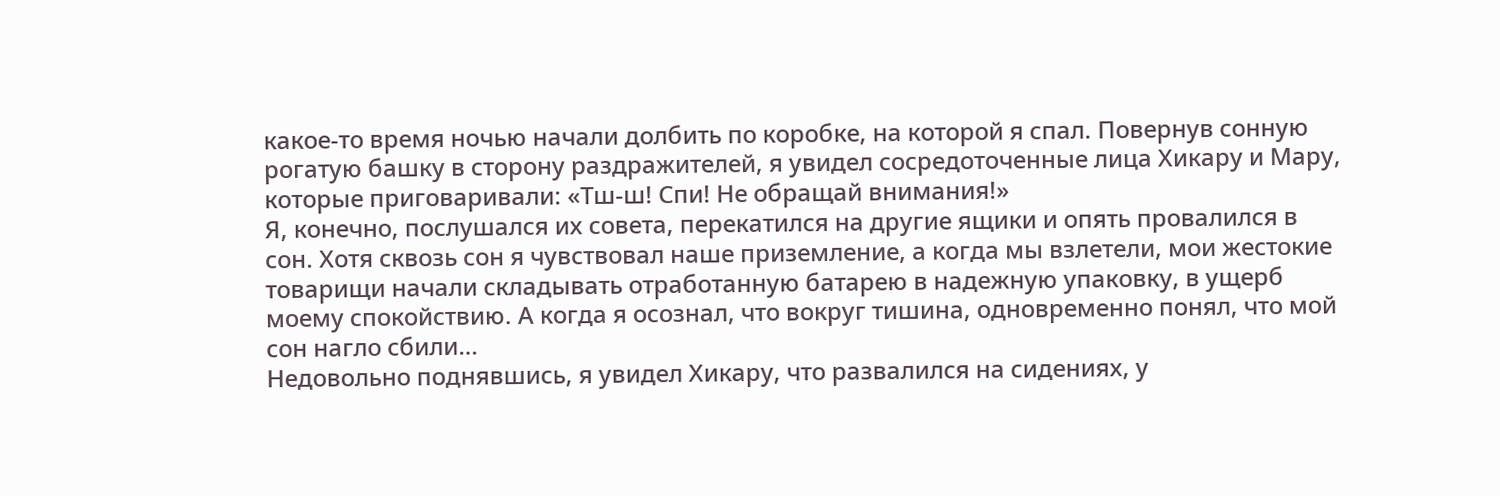какое-то время ночью начали долбить по коробке, на которой я спал. Повернув сонную рогатую башку в сторону раздражителей, я увидел сосредоточенные лица Хикару и Мару, которые приговаривали: «Тш-ш! Спи! Не обращай внимания!»
Я, конечно, послушался их совета, перекатился на другие ящики и опять провалился в сон. Хотя сквозь сон я чувствовал наше приземление, а когда мы взлетели, мои жестокие товарищи начали складывать отработанную батарею в надежную упаковку, в ущерб моему спокойствию. А когда я осознал, что вокруг тишина, одновременно понял, что мой сон нагло сбили…
Недовольно поднявшись, я увидел Хикару, что развалился на сидениях, у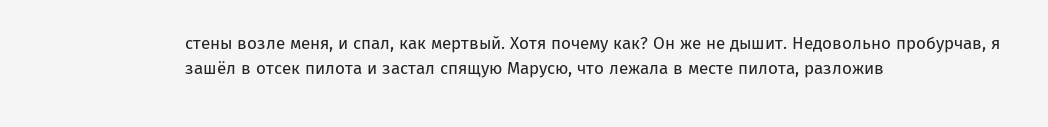стены возле меня, и спал, как мертвый. Хотя почему как? Он же не дышит. Недовольно пробурчав, я зашёл в отсек пилота и застал спящую Марусю, что лежала в месте пилота, разложив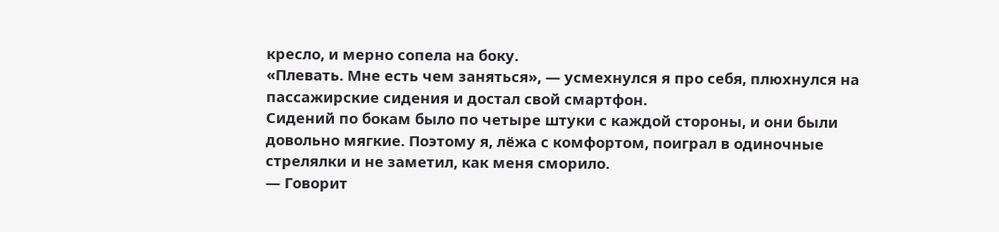кресло, и мерно сопела на боку.
«Плевать. Мне есть чем заняться», — усмехнулся я про себя, плюхнулся на пассажирские сидения и достал свой смартфон.
Сидений по бокам было по четыре штуки с каждой стороны, и они были довольно мягкие. Поэтому я, лёжа с комфортом, поиграл в одиночные стрелялки и не заметил, как меня сморило.
— Говорит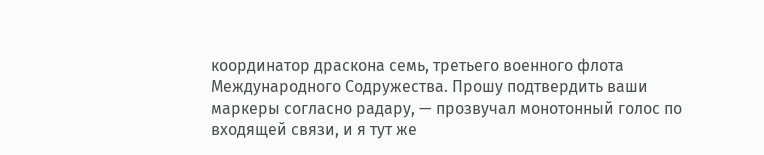координатор драскона семь, третьего военного флота Международного Содружества. Прошу подтвердить ваши маркеры согласно радару, — прозвучал монотонный голос по входящей связи, и я тут же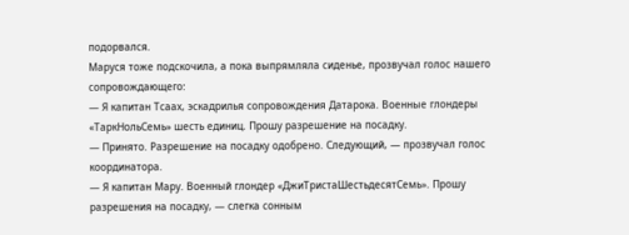подорвался.
Маруся тоже подскочила, а пока выпрямляла сиденье, прозвучал голос нашего сопровождающего:
— Я капитан Тсаах, эскадрилья сопровождения Датарока. Военные глондеры «ТаркНольСемь» шесть единиц. Прошу разрешение на посадку.
— Принято. Разрешение на посадку одобрено. Следующий, — прозвучал голос координатора.
— Я капитан Мару. Военный глондер «ДжиТристаШестьдесятСемь». Прошу разрешения на посадку, — слегка сонным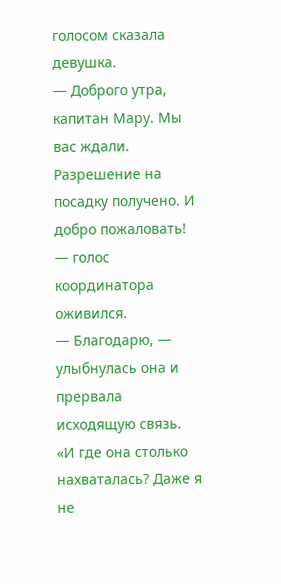голосом сказала девушка.
— Доброго утра, капитан Мару. Мы вас ждали. Разрешение на посадку получено. И добро пожаловать! — голос координатора оживился.
— Благодарю, — улыбнулась она и прервала исходящую связь.
«И где она столько нахваталась? Даже я не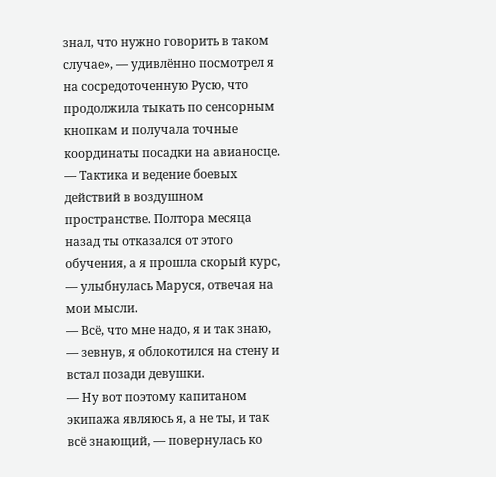знал, что нужно говорить в таком случае», — удивлённо посмотрел я на сосредоточенную Русю, что продолжила тыкать по сенсорным кнопкам и получала точные координаты посадки на авианосце.
— Тактика и ведение боевых действий в воздушном пространстве. Полтора месяца назад ты отказался от этого обучения, а я прошла скорый курс, — улыбнулась Маруся, отвечая на мои мысли.
— Всё, что мне надо, я и так знаю, — зевнув, я облокотился на стену и встал позади девушки.
— Ну вот поэтому капитаном экипажа являюсь я, а не ты, и так всё знающий, — повернулась ко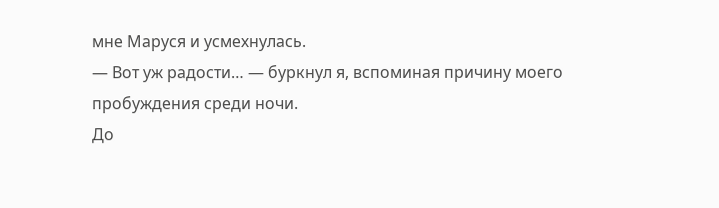мне Маруся и усмехнулась.
— Вот уж радости… — буркнул я, вспоминая причину моего пробуждения среди ночи.
До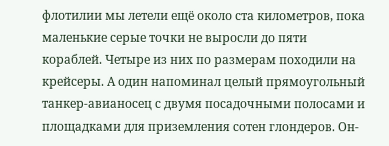флотилии мы летели ещё около ста километров, пока маленькие серые точки не выросли до пяти кораблей. Четыре из них по размерам походили на крейсеры. А один напоминал целый прямоугольный танкер-авианосец с двумя посадочными полосами и площадками для приземления сотен глондеров. Он-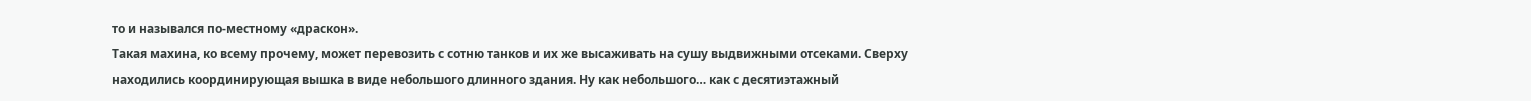то и назывался по-местному «драскон».
Такая махина, ко всему прочему, может перевозить с сотню танков и их же высаживать на сушу выдвижными отсеками. Сверху находились координирующая вышка в виде небольшого длинного здания. Ну как небольшого… как с десятиэтажный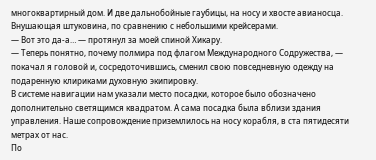многоквартирный дом. И две дальнобойные гаубицы, на носу и хвосте авианосца. Внушающая штуковина, по сравнению с небольшими крейсерами.
— Вот это да-а… — протянул за моей спиной Хикару.
— Теперь понятно, почему полмира под флагом Международного Содружества, — покачал я головой и, сосредоточившись, сменил свою повседневную одежду на подаренную клириками духовную экипировку.
В системе навигации нам указали место посадки, которое было обозначено дополнительно светящимся квадратом. А сама посадка была вблизи здания управления. Наше сопровождение приземлилось на носу корабля, в ста пятидесяти метрах от нас.
По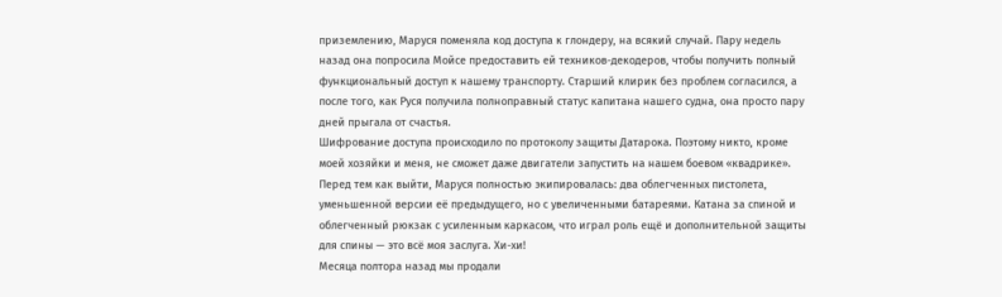приземлению, Маруся поменяла код доступа к глондеру, на всякий случай. Пару недель назад она попросила Мойсе предоставить ей техников-декодеров, чтобы получить полный функциональный доступ к нашему транспорту. Старший клирик без проблем согласился, а после того, как Руся получила полноправный статус капитана нашего судна, она просто пару дней прыгала от счастья.
Шифрование доступа происходило по протоколу защиты Датарока. Поэтому никто, кроме моей хозяйки и меня, не сможет даже двигатели запустить на нашем боевом «квадрике». Перед тем как выйти, Маруся полностью экипировалась: два облегченных пистолета, уменьшенной версии её предыдущего, но с увеличенными батареями. Катана за спиной и облегченный рюкзак с усиленным каркасом, что играл роль ещё и дополнительной защиты для спины — это всё моя заслуга. Хи-хи!
Месяца полтора назад мы продали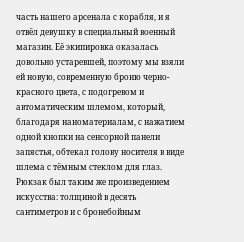часть нашего арсенала с корабля, и я отвёл девушку в специальный военный магазин. Её экипировка оказалась довольно устаревшей, поэтому мы взяли ей новую, современную броню черно-красного цвета, с подогревом и автоматическим шлемом, который, благодаря наноматериалам, с нажатием одной кнопки на сенсорной панели запястья, обтекал голову носителя в виде шлема с тёмным стеклом для глаз.
Рюкзак был таким же произведением искусства: толщиной в десять сантиметров и с бронебойным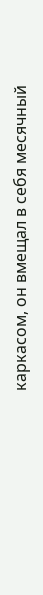каркасом, он вмещал в себя месячный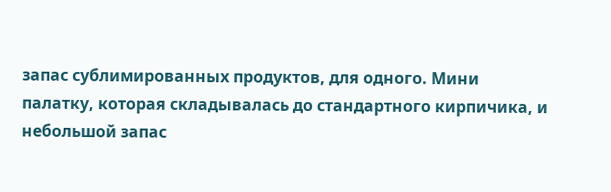запас сублимированных продуктов, для одного. Мини палатку, которая складывалась до стандартного кирпичика, и небольшой запас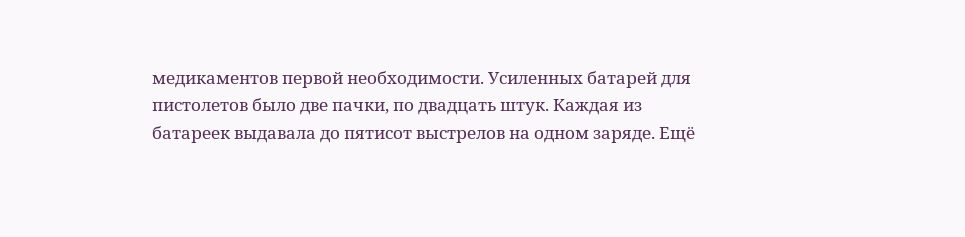медикаментов первой необходимости. Усиленных батарей для пистолетов было две пачки, по двадцать штук. Каждая из батареек выдавала до пятисот выстрелов на одном заряде. Ещё